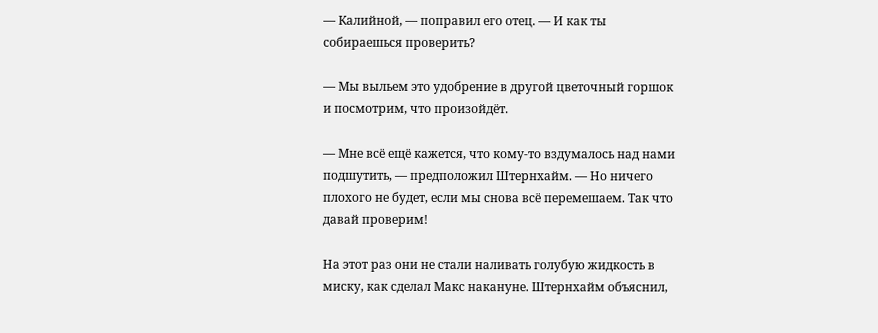— Калийной, — поправил его отец. — И как ты собираешься проверить?

— Мы выльем это удобрение в другой цветочный горшок и посмотрим, что произойдёт.

— Мне всё ещё кажется, что кому-то вздумалось над нами подшутить, — предположил Штернхайм. — Но ничего плохого не будет, если мы снова всё перемешаем. Так что давай проверим!

На этот раз они не стали наливать голубую жидкость в миску, как сделал Макс накануне. Штернхайм объяснил,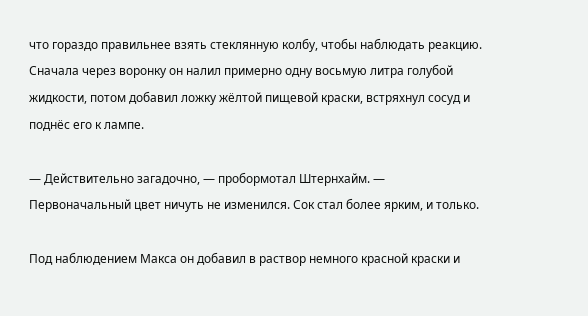что гораздо правильнее взять стеклянную колбу, чтобы наблюдать реакцию. Сначала через воронку он налил примерно одну восьмую литра голубой жидкости, потом добавил ложку жёлтой пищевой краски, встряхнул сосуд и поднёс его к лампе.

— Действительно загадочно, — пробормотал Штернхайм. — Первоначальный цвет ничуть не изменился. Сок стал более ярким, и только.

Под наблюдением Макса он добавил в раствор немного красной краски и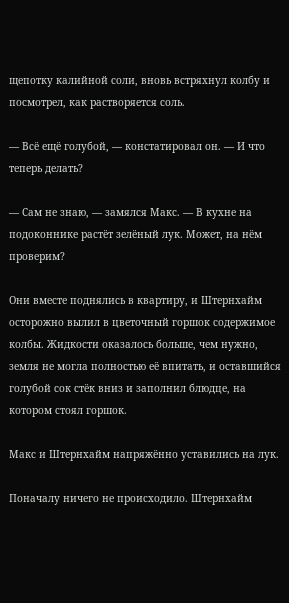щепотку калийной соли, вновь встряхнул колбу и посмотрел, как растворяется соль.

— Всё ещё голубой, — констатировал он. — И что теперь делать?

— Сам не знаю, — замялся Макс. — В кухне на подоконнике растёт зелёный лук. Может, на нём проверим?

Они вместе поднялись в квартиру, и Штернхайм осторожно вылил в цветочный горшок содержимое колбы. Жидкости оказалось больше, чем нужно, земля не могла полностью её впитать, и оставшийся голубой сок стёк вниз и заполнил блюдце, на котором стоял горшок.

Макс и Штернхайм напряжённо уставились на лук.

Поначалу ничего не происходило. Штернхайм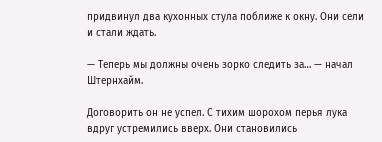придвинул два кухонных стула поближе к окну. Они сели и стали ждать.

— Теперь мы должны очень зорко следить за… — начал Штернхайм.

Договорить он не успел. С тихим шорохом перья лука вдруг устремились вверх. Они становились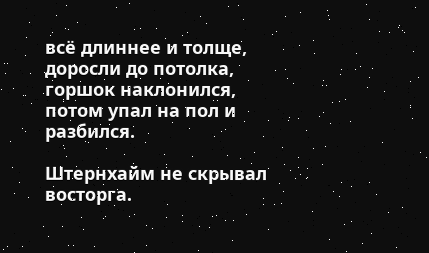всё длиннее и толще, доросли до потолка, горшок наклонился, потом упал на пол и разбился.

Штернхайм не скрывал восторга.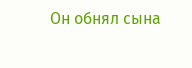Он обнял сына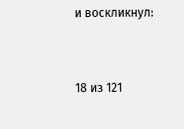и воскликнул:



18 из 121